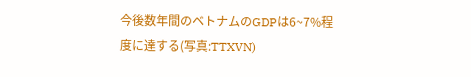今後数年間のベトナムのGDPは6~7%程度に達する(写真:TTXVN)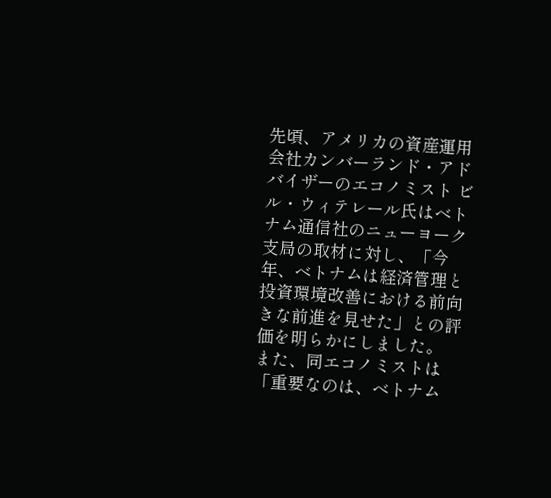先頃、アメリカの資産運用会社カンバーランド・アドバイザーのエコノミスト ビル・ウィテレール氏はベトナム通信社のニューヨーク支局の取材に対し、「今年、ベトナムは経済管理と投資環境改善における前向きな前進を見せた」との評価を明らかにしました。
また、同エコノミストは「重要なのは、ベトナム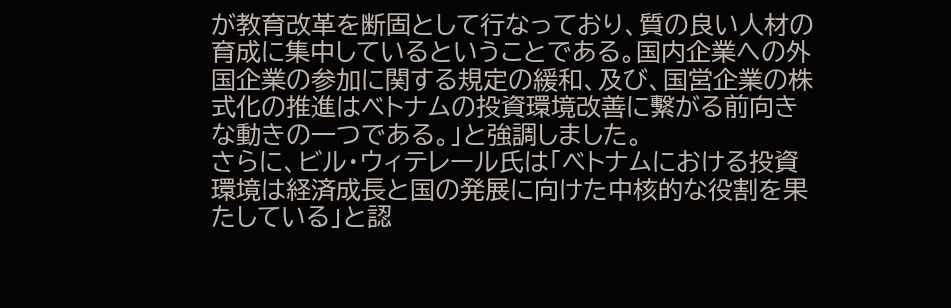が教育改革を断固として行なっており、質の良い人材の育成に集中しているということである。国内企業への外国企業の参加に関する規定の緩和、及び、国営企業の株式化の推進はベトナムの投資環境改善に繫がる前向きな動きの一つである。」と強調しました。
さらに、ビル・ウィテレール氏は「ベトナムにおける投資環境は経済成長と国の発展に向けた中核的な役割を果たしている」と認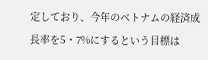定しており、今年のベトナムの経済成長率を5・7%にするという目標は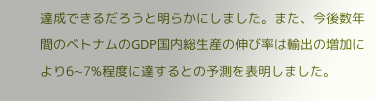達成できるだろうと明らかにしました。また、今後数年間のベトナムのGDP国内総生産の伸び率は輸出の増加により6~7%程度に達するとの予測を表明しました。